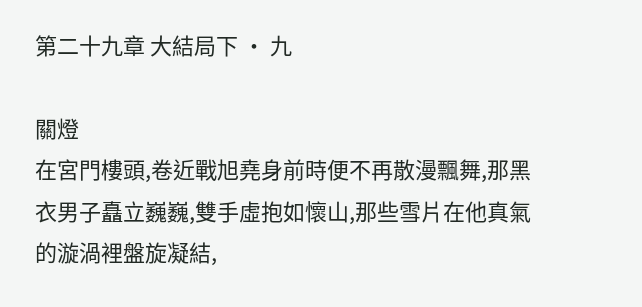第二十九章 大結局下 · 九

關燈
在宮門樓頭,卷近戰旭堯身前時便不再散漫飄舞,那黑衣男子矗立巍巍,雙手虛抱如懷山,那些雪片在他真氣的漩渦裡盤旋凝結,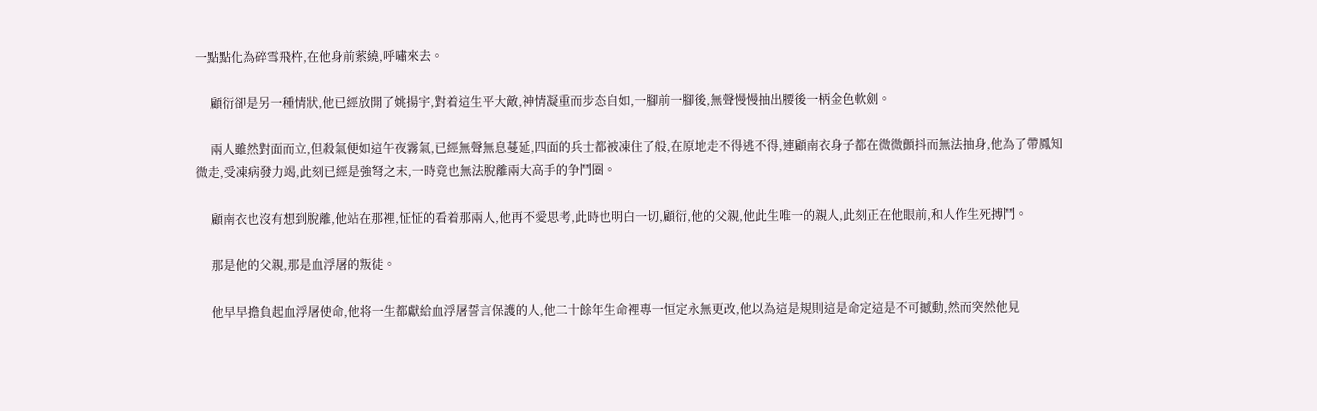一點點化為碎雪飛杵,在他身前萦繞,呼嘯來去。

     顧衍卻是另一種情狀,他已經放開了姚揚宇,對着這生平大敵,神情凝重而步态自如,一腳前一腳後,無聲慢慢抽出腰後一柄金色軟劍。

     兩人雖然對面而立,但殺氣便如這午夜霧氣,已經無聲無息蔓延,四面的兵士都被凍住了般,在原地走不得逃不得,連顧南衣身子都在微微顫抖而無法抽身,他為了帶鳳知微走,受凍病發力竭,此刻已經是強弩之末,一時竟也無法脫離兩大高手的争鬥圈。

     顧南衣也沒有想到脫離,他站在那裡,怔怔的看着那兩人,他再不愛思考,此時也明白一切,顧衍,他的父親,他此生唯一的親人,此刻正在他眼前,和人作生死搏鬥。

     那是他的父親,那是血浮屠的叛徒。

     他早早擔負起血浮屠使命,他将一生都獻給血浮屠誓言保護的人,他二十餘年生命裡專一恒定永無更改,他以為這是規則這是命定這是不可撼動,然而突然他見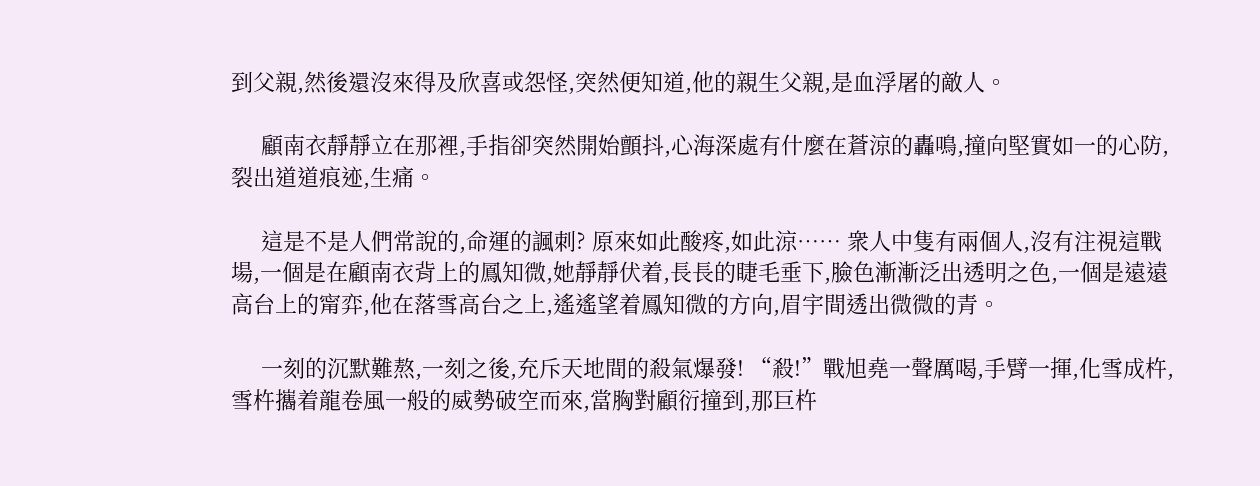到父親,然後還沒來得及欣喜或怨怪,突然便知道,他的親生父親,是血浮屠的敵人。

     顧南衣靜靜立在那裡,手指卻突然開始顫抖,心海深處有什麼在蒼涼的轟鳴,撞向堅實如一的心防,裂出道道痕迹,生痛。

     這是不是人們常說的,命運的諷刺? 原來如此酸疼,如此涼…… 衆人中隻有兩個人,沒有注視這戰場,一個是在顧南衣背上的鳳知微,她靜靜伏着,長長的睫毛垂下,臉色漸漸泛出透明之色,一個是遠遠高台上的甯弈,他在落雪高台之上,遙遙望着鳳知微的方向,眉宇間透出微微的青。

     一刻的沉默難熬,一刻之後,充斥天地間的殺氣爆發! “殺!”戰旭堯一聲厲喝,手臂一揮,化雪成杵,雪杵攜着龍卷風一般的威勢破空而來,當胸對顧衍撞到,那巨杵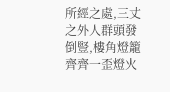所經之處,三丈之外人群頭發倒豎,樓角燈籠齊齊一歪燈火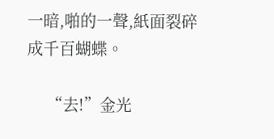一暗,啪的一聲,紙面裂碎成千百蝴蝶。

     “去!”金光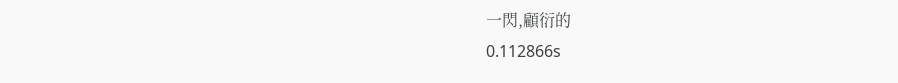一閃,顧衍的
0.112866s